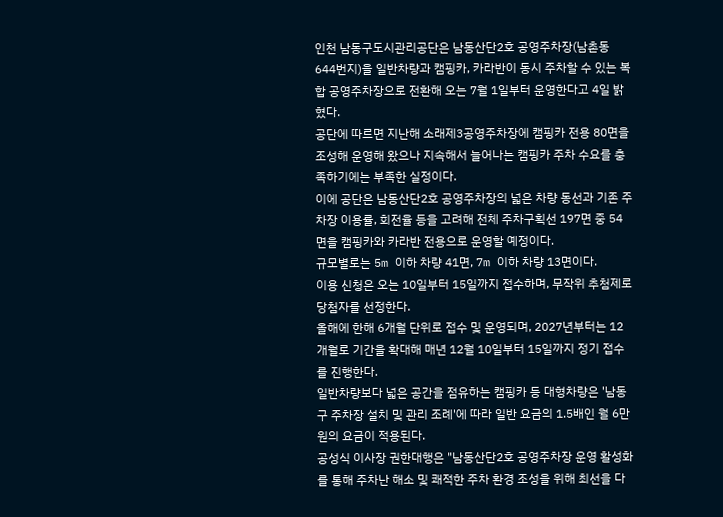인천 남동구도시관리공단은 남동산단2호 공영주차장(남촌동 644번지)을 일반차량과 캠핑카, 카라반이 동시 주차할 수 있는 복합 공영주차장으로 전환해 오는 7월 1일부터 운영한다고 4일 밝혔다.
공단에 따르면 지난해 소래제3공영주차장에 캠핑카 전용 80면을 조성해 운영해 왔으나 지속해서 늘어나는 캠핑카 주차 수요를 충족하기에는 부족한 실정이다.
이에 공단은 남동산단2호 공영주차장의 넓은 차량 동선과 기존 주차장 이용률, 회전율 등을 고려해 전체 주차구획선 197면 중 54면을 캠핑카와 카라반 전용으로 운영할 예정이다.
규모별로는 5m 이하 차량 41면, 7m 이하 차량 13면이다.
이용 신청은 오는 10일부터 15일까지 접수하며, 무작위 추첨제로 당첨자를 선정한다.
올해에 한해 6개월 단위로 접수 및 운영되며, 2027년부터는 12개월로 기간을 확대해 매년 12월 10일부터 15일까지 정기 접수를 진행한다.
일반차량보다 넓은 공간을 점유하는 캠핑카 등 대형차량은 '남동구 주차장 설치 및 관리 조례'에 따라 일반 요금의 1.5배인 월 6만 원의 요금이 적용된다.
공성식 이사장 권한대행은 "남동산단2호 공영주차장 운영 활성화를 통해 주차난 해소 및 쾌적한 주차 환경 조성을 위해 최선을 다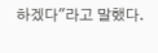하겠다"라고 말했다.